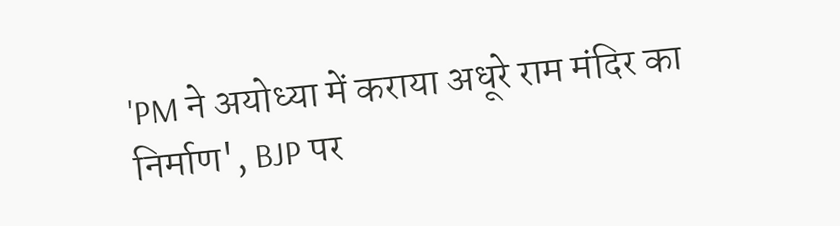'PM ने अयोध्या में कराया अधूरे राम मंदिर का निर्माण', BJP पर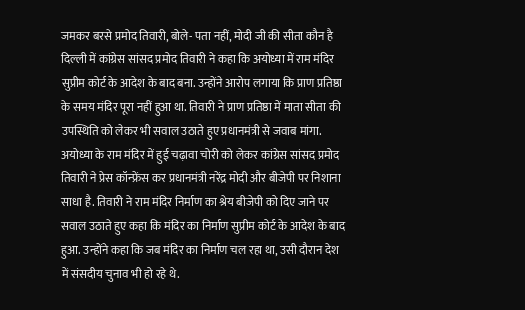जमकर बरसे प्रमोद तिवारी, बोले- पता नहीं, मोदी जी की सीता कौन है
दिल्ली में कांग्रेस सांसद प्रमोद तिवारी ने कहा कि अयोध्या में राम मंदिर सुप्रीम कोर्ट के आदेश के बाद बना. उन्होंने आरोप लगाया कि प्राण प्रतिष्ठा के समय मंदिर पूरा नहीं हुआ था. तिवारी ने प्राण प्रतिष्ठा में माता सीता की उपस्थिति को लेकर भी सवाल उठाते हुए प्रधानमंत्री से जवाब मांगा.
अयोध्या के राम मंदिर में हुई चढ़ावा चोरी को लेकर कांग्रेस सांसद प्रमोद तिवारी ने प्रेस कॉन्फ्रेंस कर प्रधानमंत्री नरेंद्र मोदी और बीजेपी पर निशाना साधा है. तिवारी ने राम मंदिर निर्माण का श्रेय बीजेपी को दिए जाने पर सवाल उठाते हुए कहा कि मंदिर का निर्माण सुप्रीम कोर्ट के आदेश के बाद हुआ. उन्होंने कहा कि जब मंदिर का निर्माण चल रहा था, उसी दौरान देश में संसदीय चुनाव भी हो रहे थे.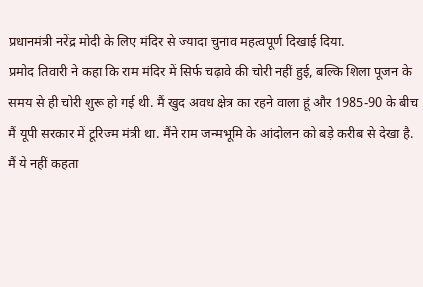प्रधानमंत्री नरेंद्र मोदी के लिए मंदिर से ज्यादा चुनाव महत्वपूर्ण दिखाई दिया.
प्रमोद तिवारी ने कहा कि राम मंदिर में सिर्फ चढ़ावे की चोरी नहीं हुई, बल्कि शिला पूजन के समय से ही चोरी शुरू हो गई थी. मैं खुद अवध क्षेत्र का रहने वाला हूं और 1985-90 के बीच मैं यूपी सरकार में टूरिज्म मंत्री था. मैंने राम जन्मभूमि के आंदोलन को बड़े करीब से देखा है. मैं ये नहीं कहता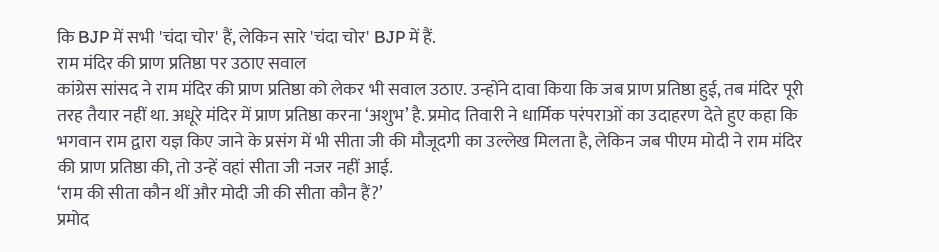कि BJP में सभी 'चंदा चोर' हैं, लेकिन सारे 'चंदा चोर' BJP में हैं.
राम मंदिर की प्राण प्रतिष्ठा पर उठाए सवाल
कांग्रेस सांसद ने राम मंदिर की प्राण प्रतिष्ठा को लेकर भी सवाल उठाए. उन्होंने दावा किया कि जब प्राण प्रतिष्ठा हुई, तब मंदिर पूरी तरह तैयार नहीं था. अधूरे मंदिर में प्राण प्रतिष्ठा करना ‘अशुभ’ है. प्रमोद तिवारी ने धार्मिक परंपराओं का उदाहरण देते हुए कहा कि भगवान राम द्वारा यज्ञ किए जाने के प्रसंग में भी सीता जी की मौजूदगी का उल्लेख मिलता है, लेकिन जब पीएम मोदी ने राम मंदिर की प्राण प्रतिष्ठा की, तो उन्हें वहां सीता जी नजर नहीं आई.
‘राम की सीता कौन थीं और मोदी जी की सीता कौन हैं?’
प्रमोद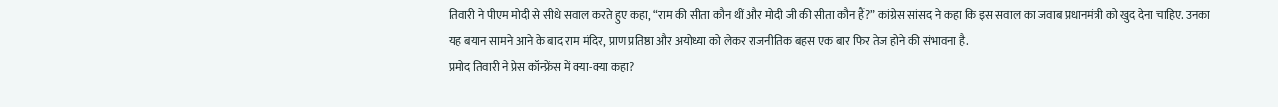तिवारी ने पीएम मोदी से सीधे सवाल करते हुए कहा, “राम की सीता कौन थीं और मोदी जी की सीता कौन हैं?” कांग्रेस सांसद ने कहा कि इस सवाल का जवाब प्रधानमंत्री को खुद देना चाहिए. उनका यह बयान सामने आने के बाद राम मंदिर, प्राण प्रतिष्ठा और अयोध्या को लेकर राजनीतिक बहस एक बार फिर तेज होने की संभावना है.
प्रमोद तिवारी ने प्रेस कॉन्फ्रेंस में क्या-क्या कहा?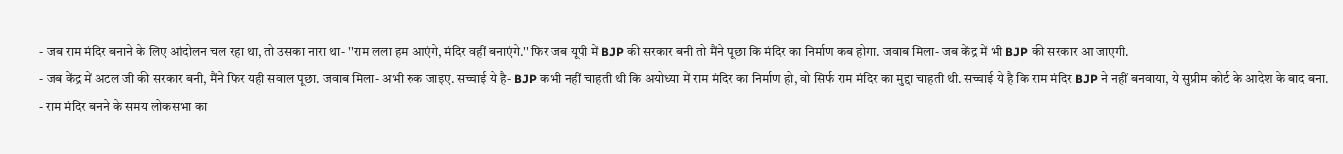- जब राम मंदिर बनाने के लिए आंदोलन चल रहा था, तो उसका नारा था- ''राम लला हम आएंगे, मंदिर वहीं बनाएंगे.'' फिर जब यूपी में BJP की सरकार बनी तो मैंने पूछा कि मंदिर का निर्माण कब होगा. जवाब मिला- जब केंद्र में भी BJP की सरकार आ जाएगी.
- जब केंद्र में अटल जी की सरकार बनी, मैंने फिर यही सवाल पूछा. जवाब मिला- अभी रुक जाइए. सच्चाई ये है- BJP कभी नहीं चाहती थी कि अयोध्या में राम मंदिर का निर्माण हो, वो सिर्फ राम मंदिर का मुद्दा चाहती थी. सच्चाई ये है कि राम मंदिर BJP ने नहीं बनवाया, ये सुप्रीम कोर्ट के आदेश के बाद बना.
- राम मंदिर बनने के समय लोकसभा का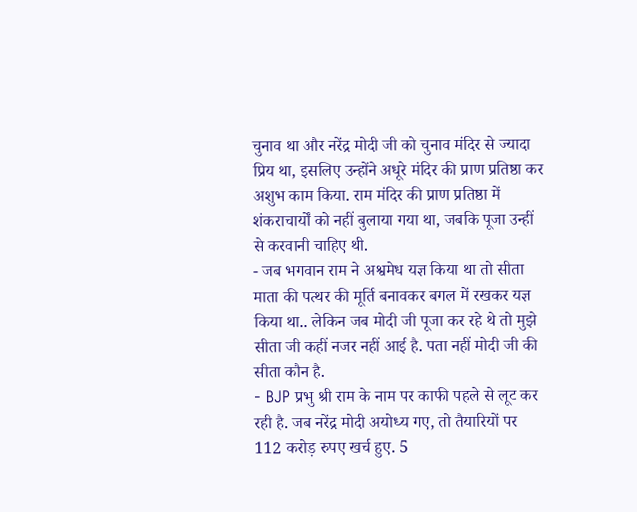चुनाव था और नरेंद्र मोदी जी को चुनाव मंदिर से ज्यादा प्रिय था, इसलिए उन्होंने अधूरे मंदिर की प्राण प्रतिष्ठा कर अशुभ काम किया. राम मंदिर की प्राण प्रतिष्ठा में शंकराचार्यों को नहीं बुलाया गया था, जबकि पूजा उन्हीं से करवानी चाहिए थी.
- जब भगवान राम ने अश्वमेध यज्ञ किया था तो सीता माता की पत्थर की मूर्ति बनावकर बगल में रखकर यज्ञ किया था.. लेकिन जब मोदी जी पूजा कर रहे थे तो मुझे सीता जी कहीं नजर नहीं आई है. पता नहीं मोदी जी की सीता कौन है.
- BJP प्रभु श्री राम के नाम पर काफी पहले से लूट कर रही है. जब नरेंद्र मोदी अयोध्य गए, तो तैयारियों पर 112 करोड़ रुपए खर्च हुए. 5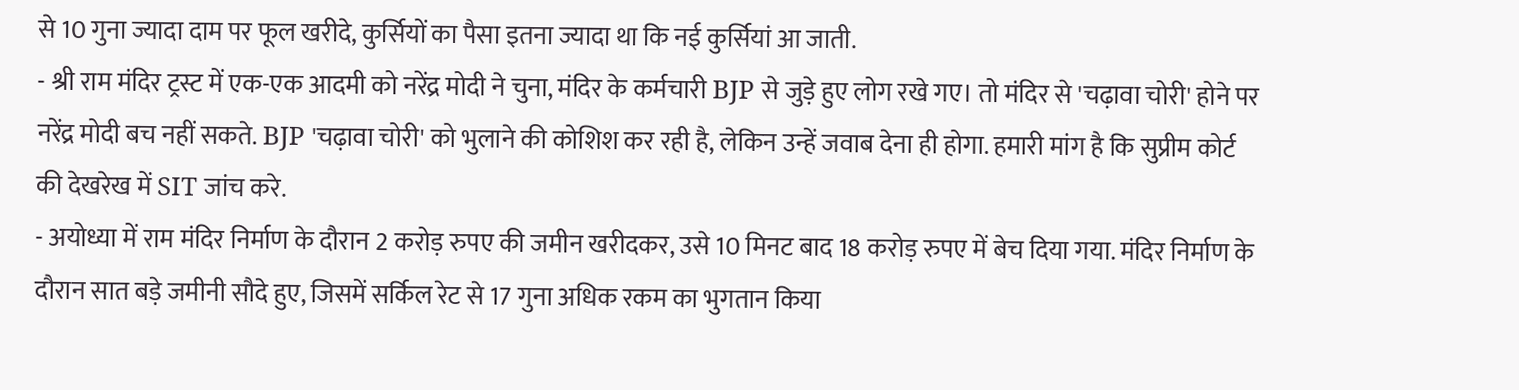से 10 गुना ज्यादा दाम पर फूल खरीदे, कुर्सियों का पैसा इतना ज्यादा था कि नई कुर्सियां आ जाती.
- श्री राम मंदिर ट्रस्ट में एक-एक आदमी को नरेंद्र मोदी ने चुना, मंदिर के कर्मचारी BJP से जुड़े हुए लोग रखे गए। तो मंदिर से 'चढ़ावा चोरी' होने पर नरेंद्र मोदी बच नहीं सकते. BJP 'चढ़ावा चोरी' को भुलाने की कोशिश कर रही है, लेकिन उन्हें जवाब देना ही होगा. हमारी मांग है कि सुप्रीम कोर्ट की देखरेख में SIT जांच करे.
- अयोध्या में राम मंदिर निर्माण के दौरान 2 करोड़ रुपए की जमीन खरीदकर, उसे 10 मिनट बाद 18 करोड़ रुपए में बेच दिया गया. मंदिर निर्माण के दौरान सात बड़े जमीनी सौदे हुए, जिसमें सर्किल रेट से 17 गुना अधिक रकम का भुगतान किया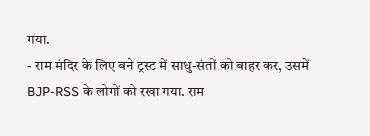गया.
- राम मंदिर के लिए बने ट्रस्ट में साधु-संतों को बाहर कर, उसमें BJP-RSS के लोगों को रखा गया. राम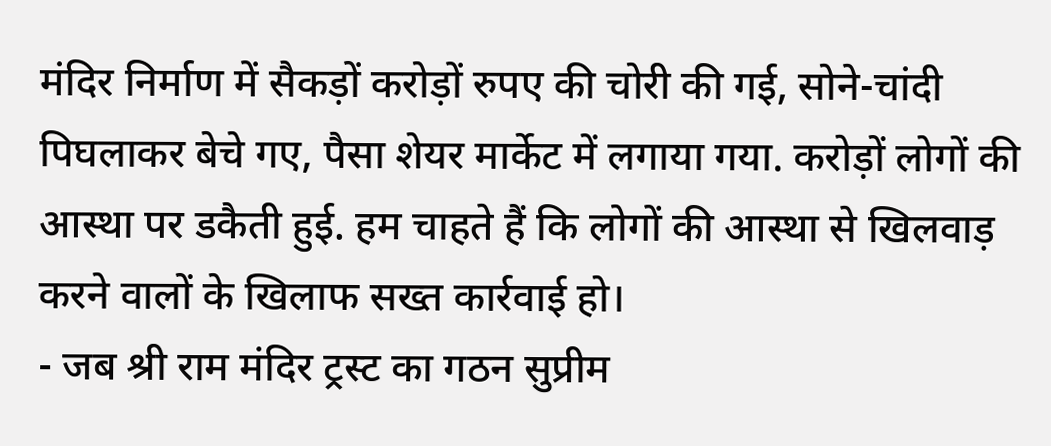मंदिर निर्माण में सैकड़ों करोड़ों रुपए की चोरी की गई, सोने-चांदी पिघलाकर बेचे गए, पैसा शेयर मार्केट में लगाया गया. करोड़ों लोगों की आस्था पर डकैती हुई. हम चाहते हैं कि लोगों की आस्था से खिलवाड़ करने वालों के खिलाफ सख्त कार्रवाई हो।
- जब श्री राम मंदिर ट्रस्ट का गठन सुप्रीम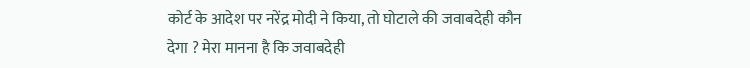कोर्ट के आदेश पर नरेंद्र मोदी ने किया, तो घोटाले की जवाबदेही कौन देगा ? मेरा मानना है कि जवाबदेही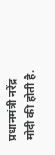प्रधानमंत्री नरेंद्र मोदी की होती है.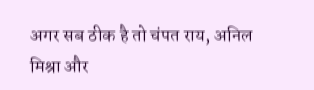अगर सब ठीक है तो चंपत राय, अनिल मिश्रा और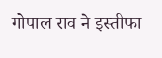गोपाल राव ने इस्तीफा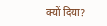क्यों दिया?